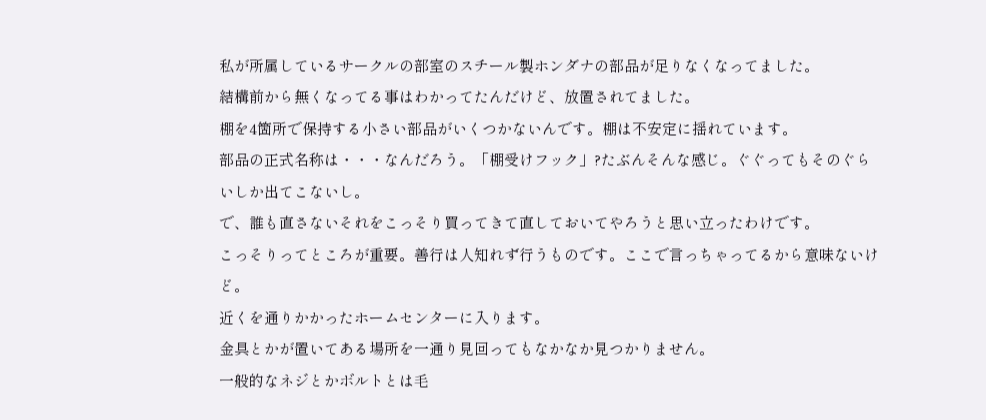私が所属しているサークルの部室のスチール製ホンダナの部品が足りなくなってました。
結構前から無くなってる事はわかってたんだけど、放置されてました。
棚を4箇所で保持する小さい部品がいくつかないんです。棚は不安定に揺れています。
部品の正式名称は・・・なんだろう。「棚受けフック」?たぶんそんな感じ。ぐぐってもそのぐらいしか出てこないし。
で、誰も直さないそれをこっそり買ってきて直しておいてやろうと思い立ったわけです。
こっそりってところが重要。善行は人知れず行うものです。ここで言っちゃってるから意味ないけど。
近くを通りかかったホームセンターに入ります。
金具とかが置いてある場所を一通り見回ってもなかなか見つかりません。
一般的なネジとかボルトとは毛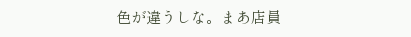色が違うしな。まあ店員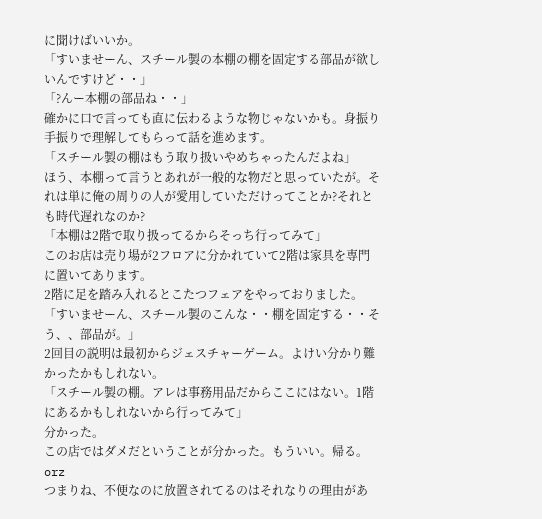に聞けばいいか。
「すいませーん、スチール製の本棚の棚を固定する部品が欲しいんですけど・・」
「?んー本棚の部品ね・・」
確かに口で言っても直に伝わるような物じゃないかも。身振り手振りで理解してもらって話を進めます。
「スチール製の棚はもう取り扱いやめちゃったんだよね」
ほう、本棚って言うとあれが一般的な物だと思っていたが。それは単に俺の周りの人が愛用していただけってことか?それとも時代遅れなのか?
「本棚は2階で取り扱ってるからそっち行ってみて」
このお店は売り場が2フロアに分かれていて2階は家具を専門に置いてあります。
2階に足を踏み入れるとこたつフェアをやっておりました。
「すいませーん、スチール製のこんな・・棚を固定する・・そう、、部品が。」
2回目の説明は最初からジェスチャーゲーム。よけい分かり難かったかもしれない。
「スチール製の棚。アレは事務用品だからここにはない。1階にあるかもしれないから行ってみて」
分かった。
この店ではダメだということが分かった。もういい。帰る。orz
つまりね、不便なのに放置されてるのはそれなりの理由があ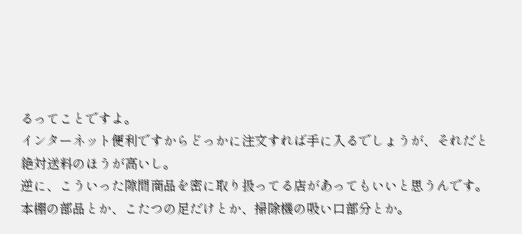るってことですよ。
インターネット便利ですからどっかに注文すれば手に入るでしょうが、それだと絶対送料のほうが高いし。
逆に、こういった隙間商品を密に取り扱ってる店があってもいいと思うんです。
本棚の部品とか、こたつの足だけとか、掃除機の吸い口部分とか。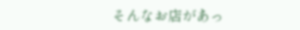そんなお店があっ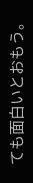ても面白いとおもう。